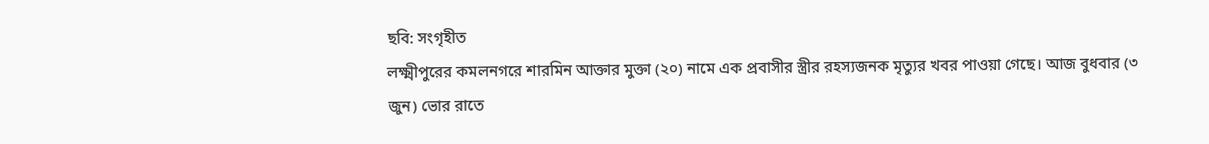ছবি: সংগৃহীত
লক্ষ্মীপুরের কমলনগরে শারমিন আক্তার মুক্তা (২০) নামে এক প্রবাসীর স্ত্রীর রহস্যজনক মৃত্যুর খবর পাওয়া গেছে। আজ বুধবার (৩ জুন) ভোর রাতে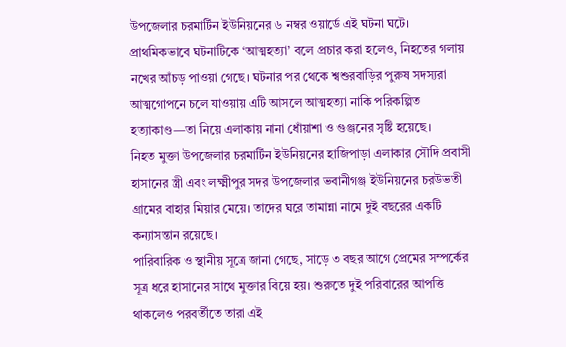উপজেলার চরমার্টিন ইউনিয়নের ৬ নম্বর ওয়ার্ডে এই ঘটনা ঘটে।
প্রাথমিকভাবে ঘটনাটিকে ‘আত্মহত্যা’ বলে প্রচার করা হলেও, নিহতের গলায় নখের আঁচড় পাওয়া গেছে। ঘটনার পর থেকে শ্বশুরবাড়ির পুরুষ সদস্যরা আত্মগোপনে চলে যাওয়ায় এটি আসলে আত্মহত্যা নাকি পরিকল্পিত হত্যাকাণ্ড—তা নিয়ে এলাকায় নানা ধোঁয়াশা ও গুঞ্জনের সৃষ্টি হয়েছে।
নিহত মুক্তা উপজেলার চরমার্টিন ইউনিয়নের হাজিপাড়া এলাকার সৌদি প্রবাসী হাসানের স্ত্রী এবং লক্ষ্মীপুর সদর উপজেলার ভবানীগঞ্জ ইউনিয়নের চরউভতী গ্রামের বাহার মিয়ার মেয়ে। তাদের ঘরে তামান্না নামে দুই বছরের একটি কন্যাসন্তান রয়েছে।
পারিবারিক ও স্থানীয় সূত্রে জানা গেছে, সাড়ে ৩ বছর আগে প্রেমের সম্পর্কের সূত্র ধরে হাসানের সাথে মুক্তার বিয়ে হয়। শুরুতে দুই পরিবারের আপত্তি থাকলেও পরবর্তীতে তারা এই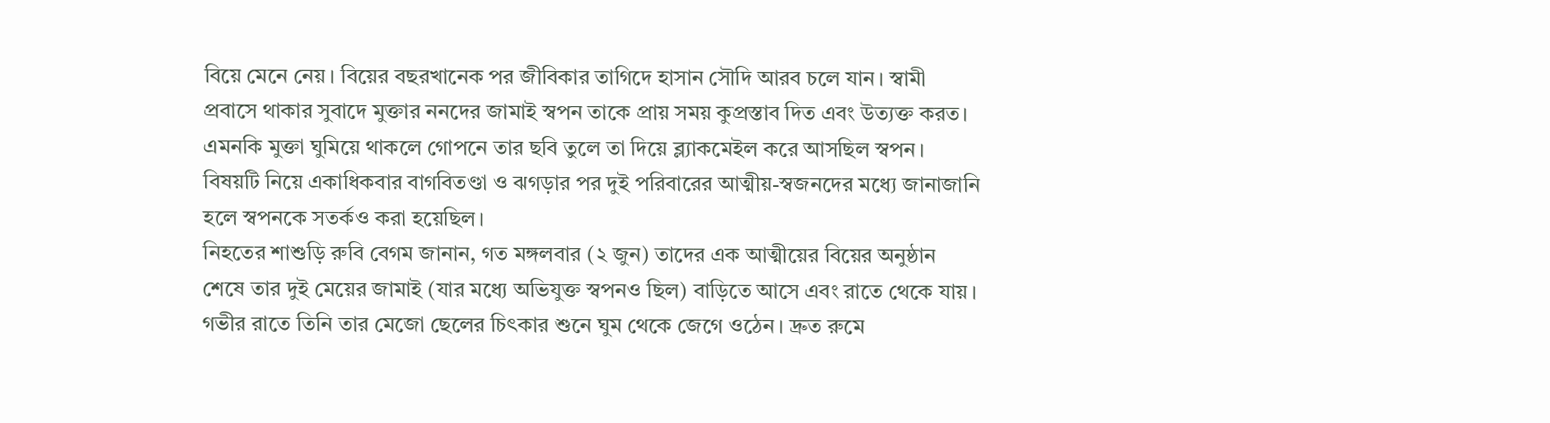বিয়ে মেনে নেয়। বিয়ের বছরখানেক পর জীবিকার তাগিদে হাসান সৌদি আরব চলে যান। স্বামী প্রবাসে থাকার সুবাদে মুক্তার ননদের জামাই স্বপন তাকে প্রায় সময় কুপ্রস্তাব দিত এবং উত্যক্ত করত। এমনকি মুক্তা ঘুমিয়ে থাকলে গোপনে তার ছবি তুলে তা দিয়ে ব্ল্যাকমেইল করে আসছিল স্বপন। বিষয়টি নিয়ে একাধিকবার বাগবিতণ্ডা ও ঝগড়ার পর দুই পরিবারের আত্মীয়-স্বজনদের মধ্যে জানাজানি হলে স্বপনকে সতর্কও করা হয়েছিল।
নিহতের শাশুড়ি রুবি বেগম জানান, গত মঙ্গলবার (২ জুন) তাদের এক আত্মীয়ের বিয়ের অনুষ্ঠান শেষে তার দুই মেয়ের জামাই (যার মধ্যে অভিযুক্ত স্বপনও ছিল) বাড়িতে আসে এবং রাতে থেকে যায়। গভীর রাতে তিনি তার মেজো ছেলের চিৎকার শুনে ঘুম থেকে জেগে ওঠেন। দ্রুত রুমে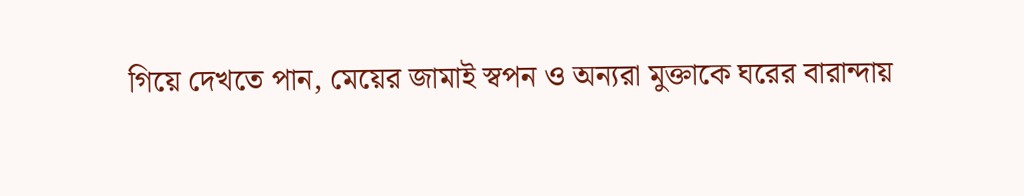গিয়ে দেখতে পান, মেয়ের জামাই স্বপন ও অন্যরা মুক্তাকে ঘরের বারান্দায়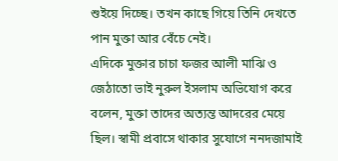শুইয়ে দিচ্ছে। তখন কাছে গিয়ে তিনি দেখতে পান মুক্তা আর বেঁচে নেই।
এদিকে মুক্তার চাচা ফজর আলী মাঝি ও জেঠাতো ভাই নুরুল ইসলাম অভিযোগ করে বলেন, মুক্তা তাদের অত্যন্ত আদরের মেয়ে ছিল। স্বামী প্রবাসে থাকার সুযোগে ননদজামাই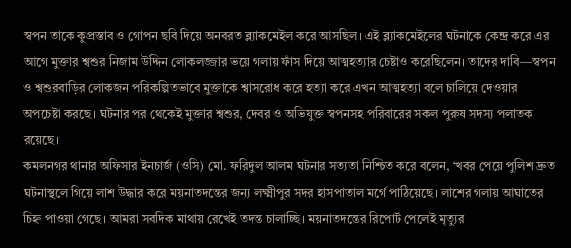স্বপন তাকে কুপ্রস্তাব ও গোপন ছবি দিয়ে অনবরত ব্ল্যাকমেইল করে আসছিল। এই ব্ল্যাকমেইলের ঘটনাকে কেন্দ্র করে এর আগে মুক্তার শ্বশুর নিজাম উদ্দিন লোকলজ্জার ভয়ে গলায় ফাঁস দিয়ে আত্মহত্যার চেষ্টাও করেছিলেন। তাদের দাবি—স্বপন ও শ্বশুরবাড়ির লোকজন পরিকল্পিতভাবে মুক্তাকে শ্বাসরোধ করে হত্যা করে এখন আত্মহত্যা বলে চালিয়ে দেওয়ার অপচেষ্টা করছে। ঘটনার পর থেকেই মুক্তার শ্বশুর, দেবর ও অভিযুক্ত স্বপনসহ পরিবারের সকল পুরুষ সদস্য পলাতক রয়েছে।
কমলনগর থানার অফিসার ইনচার্জ (ওসি) মো. ফরিদুল আলম ঘটনার সত্যতা নিশ্চিত করে বলেন, ‘খবর পেয়ে পুলিশ দ্রুত ঘটনাস্থলে গিয়ে লাশ উদ্ধার করে ময়নাতদন্তের জন্য লক্ষ্মীপুর সদর হাসপাতাল মর্গে পাঠিয়েছে। লাশের গলায় আঘাতের চিহ্ন পাওয়া গেছে। আমরা সবদিক মাথায় রেখেই তদন্ত চালাচ্ছি। ময়নাতদন্তের রিপোর্ট পেলেই মৃত্যুর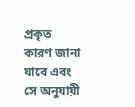প্রকৃত কারণ জানা যাবে এবং সে অনুযায়ী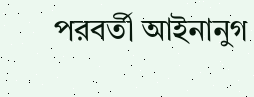পরবর্তী আইনানুগ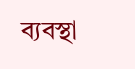ব্যবস্থা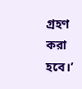গ্রহণ করা হবে।’